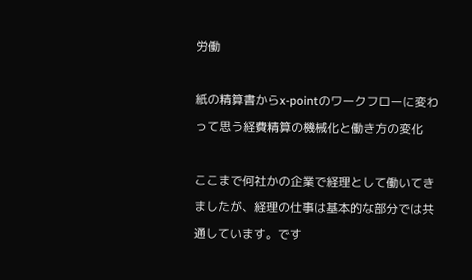労働

紙の精算書からx-pointのワークフローに変わって思う経費精算の機械化と働き方の変化

ここまで何社かの企業で経理として働いてきましたが、経理の仕事は基本的な部分では共通しています。です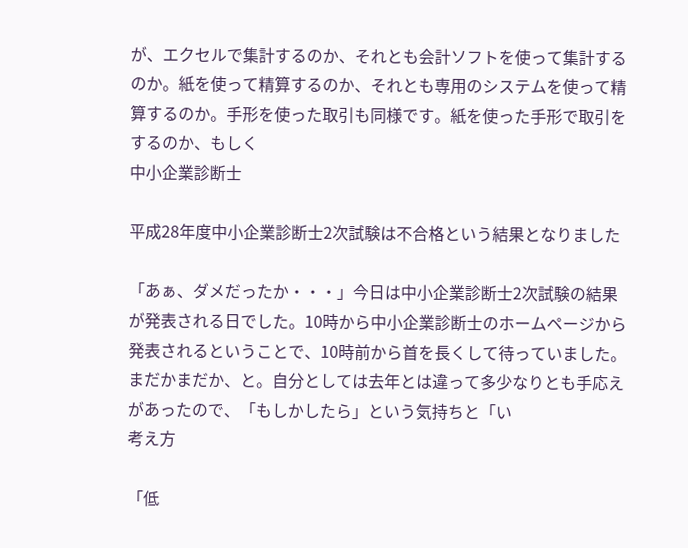が、エクセルで集計するのか、それとも会計ソフトを使って集計するのか。紙を使って精算するのか、それとも専用のシステムを使って精算するのか。手形を使った取引も同様です。紙を使った手形で取引をするのか、もしく
中小企業診断士

平成28年度中小企業診断士2次試験は不合格という結果となりました

「あぁ、ダメだったか・・・」今日は中小企業診断士2次試験の結果が発表される日でした。10時から中小企業診断士のホームページから発表されるということで、10時前から首を長くして待っていました。まだかまだか、と。自分としては去年とは違って多少なりとも手応えがあったので、「もしかしたら」という気持ちと「い
考え方

「低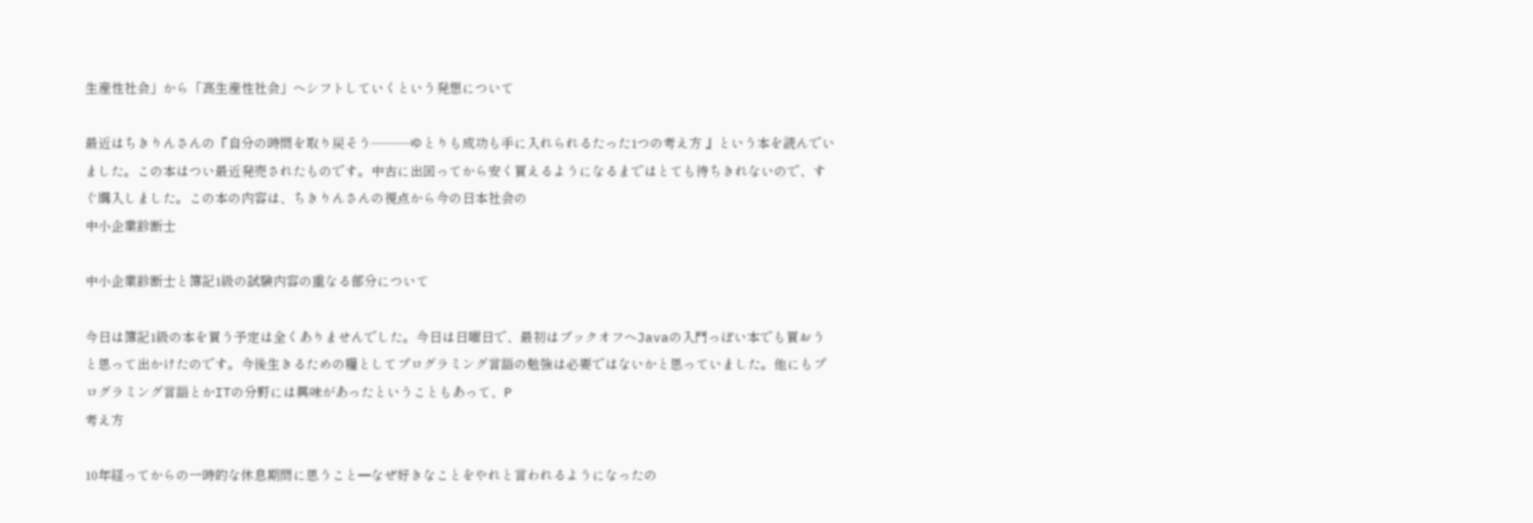生産性社会」から「高生産性社会」へシフトしていくという発想について

最近はちきりんさんの『自分の時間を取り戻そう―――ゆとりも成功も手に入れられるたった1つの考え方 』という本を読んでいました。この本はつい最近発売されたものです。中古に出回ってから安く買えるようになるまではとても待ちきれないので、すぐ購入しました。この本の内容は、ちきりんさんの視点から今の日本社会の
中小企業診断士

中小企業診断士と簿記1級の試験内容の重なる部分について

今日は簿記1級の本を買う予定は全くありませんでした。今日は日曜日で、最初はブックオフへJavaの入門っぽい本でも買おうと思って出かけたのです。今後生きるための糧としてプログラミング言語の勉強は必要ではないかと思っていました。他にもプログラミング言語とかITの分野には興味があったということもあって、P
考え方

10年経ってからの一時的な休息期間に思うこと━なぜ好きなことをやれと言われるようになったの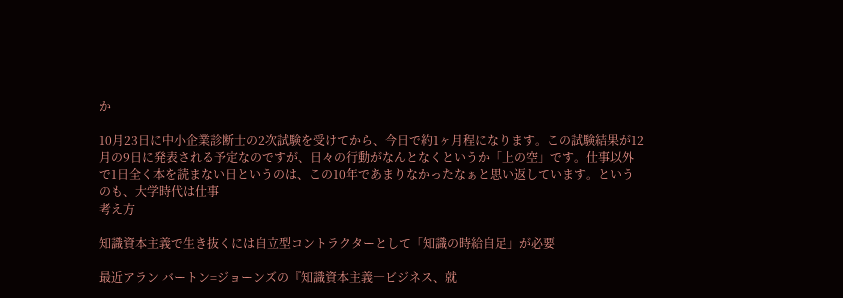か

10月23日に中小企業診断士の2次試験を受けてから、今日で約1ヶ月程になります。この試験結果が12月の9日に発表される予定なのですが、日々の行動がなんとなくというか「上の空」です。仕事以外で1日全く本を読まない日というのは、この10年であまりなかったなぁと思い返しています。というのも、大学時代は仕事
考え方

知識資本主義で生き抜くには自立型コントラクターとして「知識の時給自足」が必要

最近アラン バートン=ジョーンズの『知識資本主義―ビジネス、就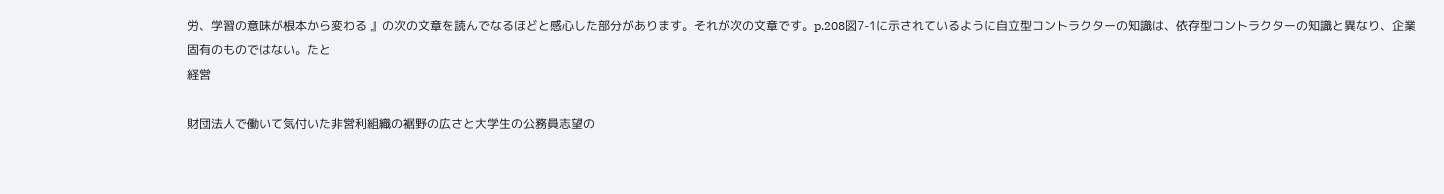労、学習の意味が根本から変わる 』の次の文章を読んでなるほどと感心した部分があります。それが次の文章です。p.208図7-1に示されているように自立型コントラクターの知識は、依存型コントラクターの知識と異なり、企業固有のものではない。たと
経営

財団法人で働いて気付いた非営利組織の裾野の広さと大学生の公務員志望の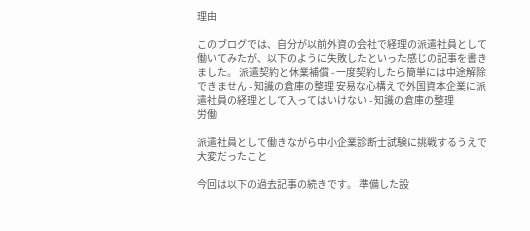理由

このブログでは、自分が以前外資の会社で経理の派遣社員として働いてみたが、以下のように失敗したといった感じの記事を書きました。 派遣契約と休業補償 - 一度契約したら簡単には中途解除できません - 知識の倉庫の整理 安易な心構えで外国資本企業に派遣社員の経理として入ってはいけない - 知識の倉庫の整理
労働

派遣社員として働きながら中小企業診断士試験に挑戦するうえで大変だったこと

今回は以下の過去記事の続きです。 準備した設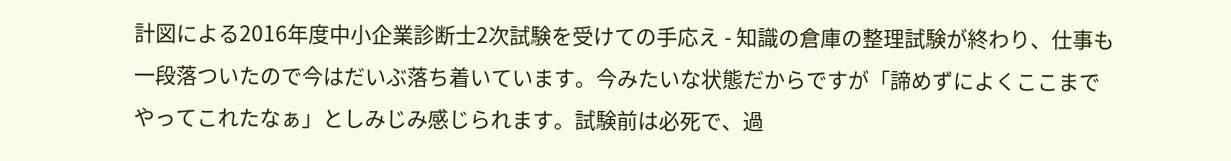計図による2016年度中小企業診断士2次試験を受けての手応え - 知識の倉庫の整理試験が終わり、仕事も一段落ついたので今はだいぶ落ち着いています。今みたいな状態だからですが「諦めずによくここまでやってこれたなぁ」としみじみ感じられます。試験前は必死で、過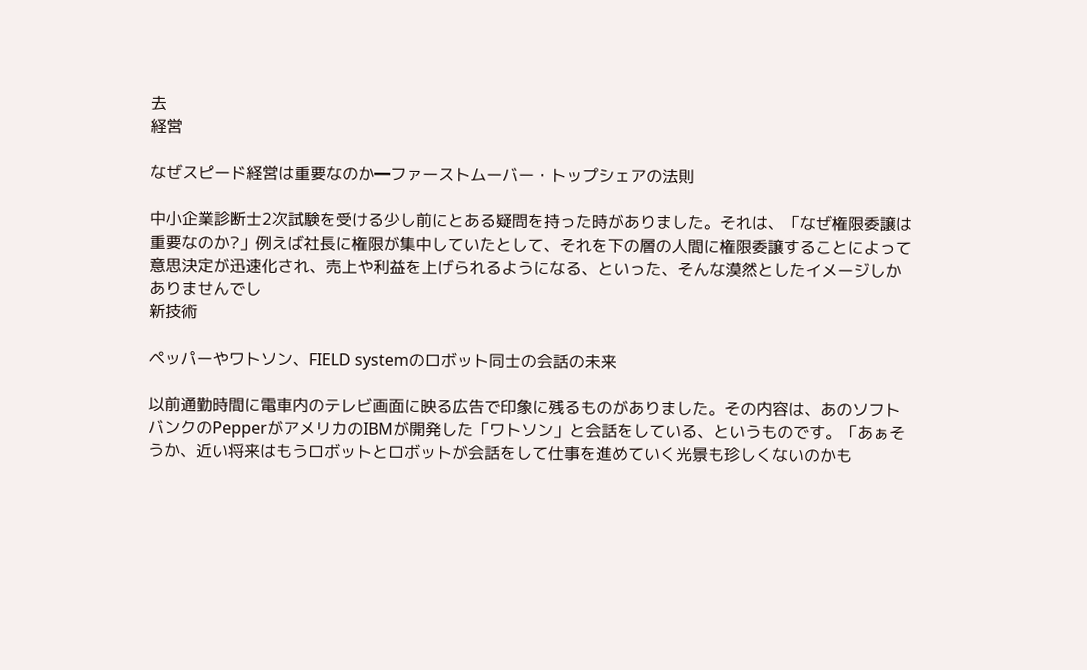去
経営

なぜスピード経営は重要なのか━ファーストムーバー・トップシェアの法則

中小企業診断士2次試験を受ける少し前にとある疑問を持った時がありました。それは、「なぜ権限委譲は重要なのか?」例えば社長に権限が集中していたとして、それを下の層の人間に権限委譲することによって意思決定が迅速化され、売上や利益を上げられるようになる、といった、そんな漠然としたイメージしかありませんでし
新技術

ペッパーやワトソン、FIELD systemのロボット同士の会話の未来

以前通勤時間に電車内のテレビ画面に映る広告で印象に残るものがありました。その内容は、あのソフトバンクのPepperがアメリカのIBMが開発した「ワトソン」と会話をしている、というものです。「あぁそうか、近い将来はもうロボットとロボットが会話をして仕事を進めていく光景も珍しくないのかも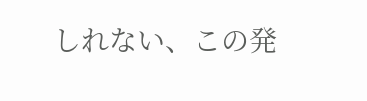しれない、この発